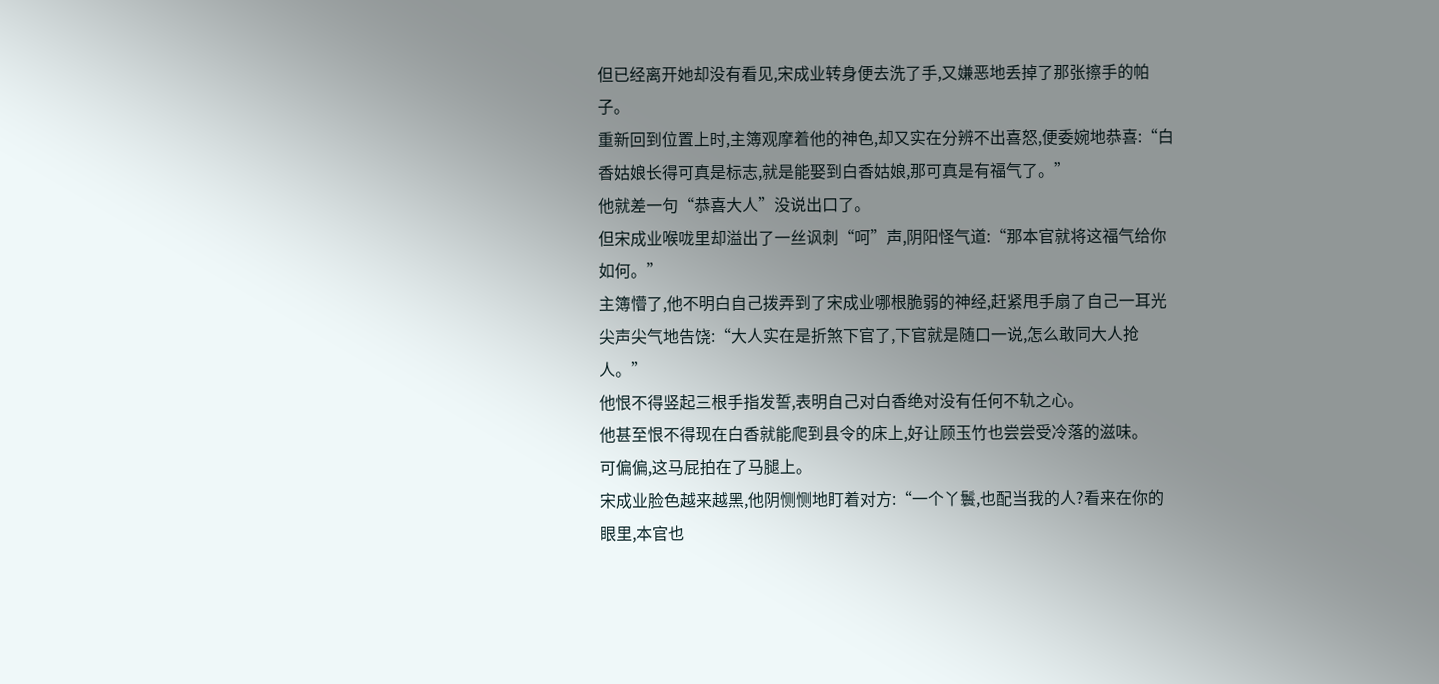但已经离开她却没有看见,宋成业转身便去洗了手,又嫌恶地丢掉了那张擦手的帕子。
重新回到位置上时,主簿观摩着他的神色,却又实在分辨不出喜怒,便委婉地恭喜:“白香姑娘长得可真是标志,就是能娶到白香姑娘,那可真是有福气了。”
他就差一句“恭喜大人”没说出口了。
但宋成业喉咙里却溢出了一丝讽刺“呵”声,阴阳怪气道:“那本官就将这福气给你如何。”
主簿懵了,他不明白自己拨弄到了宋成业哪根脆弱的神经,赶紧甩手扇了自己一耳光尖声尖气地告饶:“大人实在是折煞下官了,下官就是随口一说,怎么敢同大人抢人。”
他恨不得竖起三根手指发誓,表明自己对白香绝对没有任何不轨之心。
他甚至恨不得现在白香就能爬到县令的床上,好让顾玉竹也尝尝受冷落的滋味。
可偏偏,这马屁拍在了马腿上。
宋成业脸色越来越黑,他阴恻恻地盯着对方:“一个丫鬟,也配当我的人?看来在你的眼里,本官也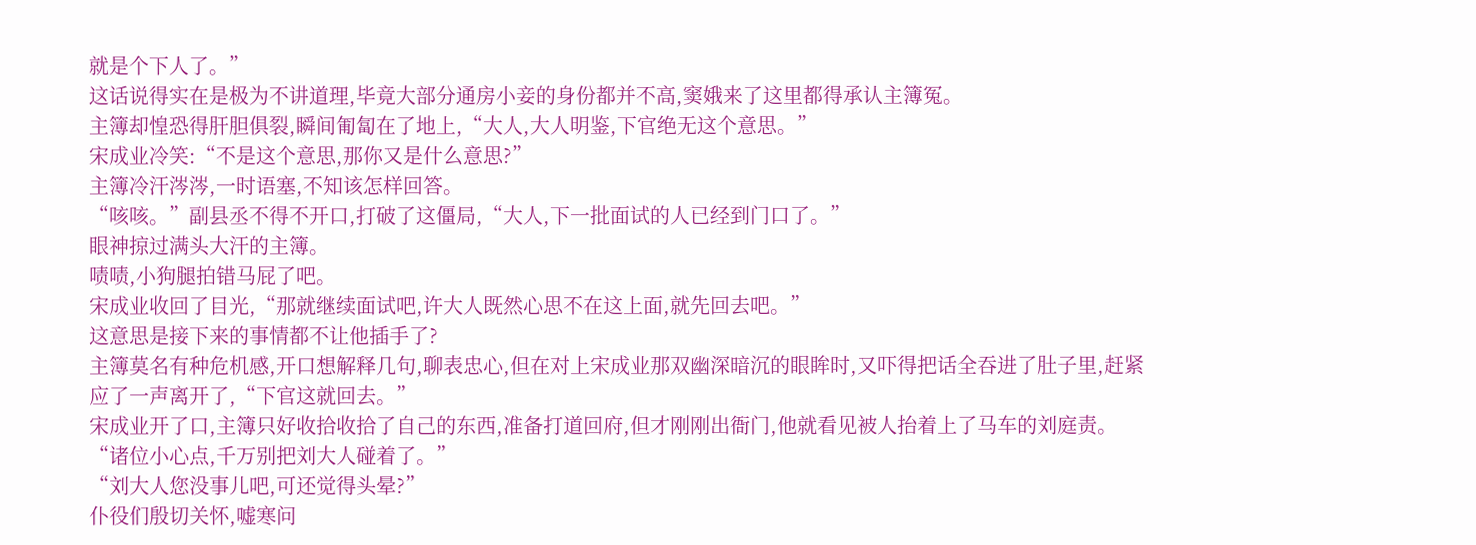就是个下人了。”
这话说得实在是极为不讲道理,毕竟大部分通房小妾的身份都并不高,窦娥来了这里都得承认主簿冤。
主簿却惶恐得肝胆俱裂,瞬间匍匐在了地上,“大人,大人明鉴,下官绝无这个意思。”
宋成业冷笑:“不是这个意思,那你又是什么意思?”
主簿冷汗涔涔,一时语塞,不知该怎样回答。
“咳咳。”副县丞不得不开口,打破了这僵局,“大人,下一批面试的人已经到门口了。”
眼神掠过满头大汗的主簿。
啧啧,小狗腿拍错马屁了吧。
宋成业收回了目光,“那就继续面试吧,许大人既然心思不在这上面,就先回去吧。”
这意思是接下来的事情都不让他插手了?
主簿莫名有种危机感,开口想解释几句,聊表忠心,但在对上宋成业那双幽深暗沉的眼眸时,又吓得把话全吞进了肚子里,赶紧应了一声离开了,“下官这就回去。”
宋成业开了口,主簿只好收拾收拾了自己的东西,准备打道回府,但才刚刚出衙门,他就看见被人抬着上了马车的刘庭责。
“诸位小心点,千万别把刘大人碰着了。”
“刘大人您没事儿吧,可还觉得头晕?”
仆役们殷切关怀,嘘寒问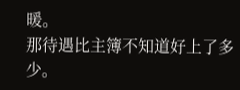暖。
那待遇比主簿不知道好上了多少。